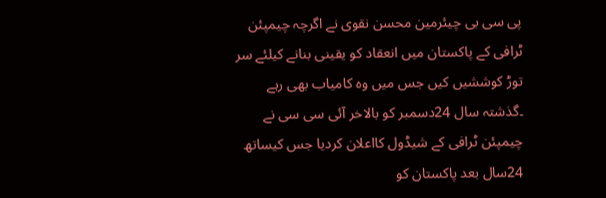پی سی بی چیئرمین محسن نقوی نے اگرچہ چیمپئن ٹرافی کے پاکستان میں انعقاد کو یقینی بنانے کیلئے سر توڑ کوششیں کیں جس میں وہ کامیاب بھی رہے ۔گذشتہ سال 24دسمبر کو بالاخر آئی سی سی نے چیمپئن ٹرافی کے شیڈول کااعلان کردیا جس کیساتھ 24سال بعد پاکستان کو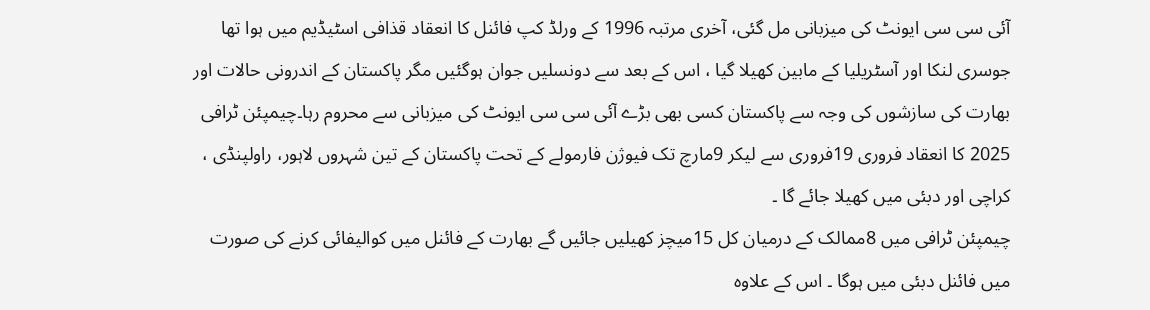آئی سی سی ایونٹ کی میزبانی مل گئی، آخری مرتبہ 1996 کے ورلڈ کپ فائنل کا انعقاد قذافی اسٹیڈیم میں ہوا تھا جوسری لنکا اور آسٹریلیا کے مابین کھیلا گیا ، اس کے بعد سے دونسلیں جوان ہوگئیں مگر پاکستان کے اندرونی حالات اور بھارت کی سازشوں کی وجہ سے پاکستان کسی بھی بڑے آئی سی سی ایونٹ کی میزبانی سے محروم رہا۔چیمپئن ٹرافی 2025 کا انعقاد فروری 19فروری سے لیکر 9مارچ تک فیوژن فارمولے کے تحت پاکستان کے تین شہروں لاہور، راولپنڈی ، کراچی اور دبئی میں کھیلا جائے گا ۔
چیمپئن ٹرافی میں 8ممالک کے درمیان کل 15میچز کھیلیں جائیں گے بھارت کے فائنل میں کوالیفائی کرنے کی صورت میں فائنل دبئی میں ہوگا ۔ اس کے علاوہ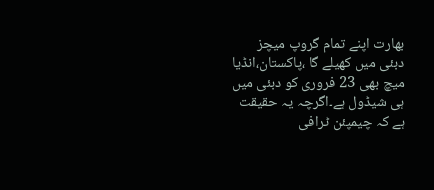بھارت اپنے تمام گروپ میچز دبئی میں کھیلے گا ،پاکستان،انڈیا میچ بھی 23 فروری کو دبئی میں ہی شیڈول ہے۔اگرچہ یہ حقیقت ہے کہ چیمپئن ٹرافی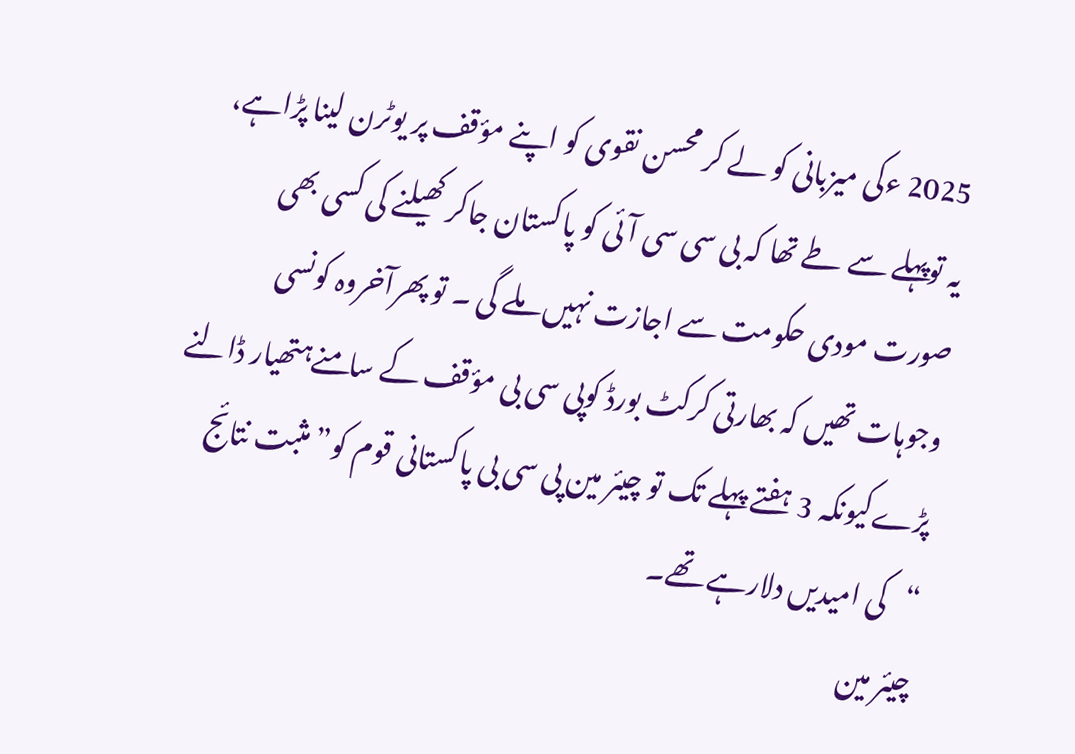2025 ءکی میزبانی کو لے کر محسن نقوی کو اپنے مؤقف پر یوٹرن لینا پڑاہے، یہ توپہلے سے طے تھا کہ بی سی سی آئی کو پاکستان جاکر کھیلنے کی کسی بھی صورت مودی حکومت سے اجازت نہیں ملے گی ۔ تو پھرآخروہ کونسی وجوہات تھیں کہ بھارتی کرکٹ بورڈ کوپی سی بی مؤقف کے سامنےہتھیار ڈالنے پڑےکیونکہ 3 ہفتے پہلے تک تو چیئر مین پی سی بی پاکستانی قوم کو”مثبت نتائج “کی امیدیں دلارہے تھے۔
چیئر مین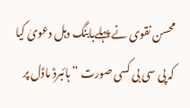محسن نقوی نے پہلےبابنگ دہل دعویٰ کیا کہ پی سی بی کسی صورت ”ہائبرڈ ماڈل پر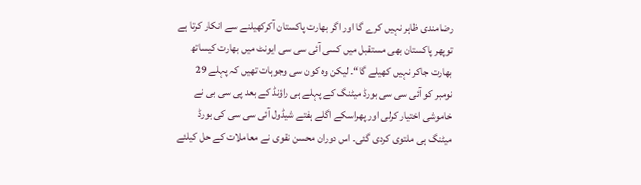رضامندی ظاہر نہیں کرے گا اور اگر بھارت پاکستان آکرکھیلنے سے انکار کرتا ہے توپھر پاکستان بھی مستقبل میں کسی آئی سی سی ایونٹ میں بھارت کیساتھ بھارت جاکر نہیں کھیلے گا“۔ لیکن وہ کون سی وجوہات تھیں کہ پہلے 29 نومبر کو آئی سی سی بورڈ میٹنگ کے پہلے ہی راؤنڈ کے بعد پی سی بی نے خاموشی اختیار کرلی اور پھراسکے اگلے ہفتے شیڈول آئی سی سی کی بورڈ میٹنگ ہی ملتوی کردی گئی۔ اس دوران محسن نقوی نے معاملات کے حل کیلئے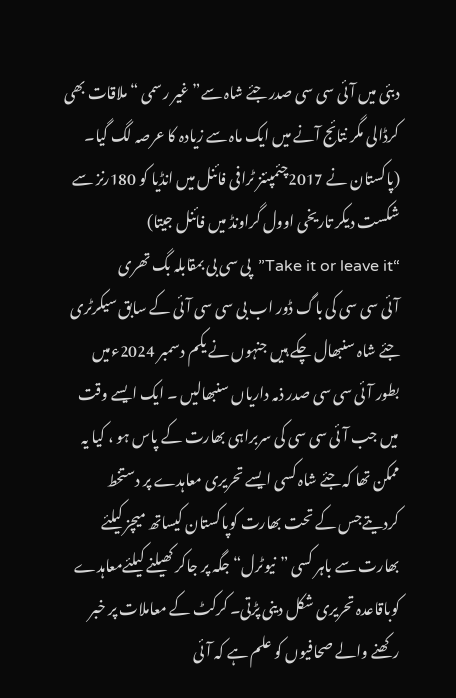دبئی میں آئی سی سی صدر جئے شاہ سے” غیر رسمی “ملاقات بھی کرڈالی مگر نتائج آنے میں ایک ماہ سے زیادہ کا عرصہ لگ گیا۔
(پاکستان نے 2017چئمپئنز ٹرافی فائنل میں انڈیا کو 180رنز سے شکست دیکر تاریخی اوول گراونڈ میں فائنل جیتا)
“Take it or leave it”پی سی بی بمقابلہ بگ تھری
آئی سی سی کی باگ ڈور اب بی سی سی آئی کے سابق سیکرٹری جئے شاہ سنبھال چکے ہیں جنہوں نے یکم دسمبر 2024ءمیں بطور آئی سی سی صدر ذمہ داریاں سنبھالیں ۔ ایک ایسے وقت میں جب آئی سی سی کی سربراہی بھارت کے پاس ہو ، کیا یہ ممکن تھا کہ جئے شاہ کسی ایسے تحریری معاہدے پر دستخط کردیتےجس کے تحت بھارت کوپاکستان کیساتھ میچز کیلئے بھارت سے باہر کسی ”نیوٹرل“جگہ پر جاکر کھیلنے کیلئےمعاہدے کوباقاعدہ تحریری شکل دینی پڑتی۔ کرکٹ کے معاملات پر خبر رکھنے والے صحافیوں کو علم ہے کہ آئی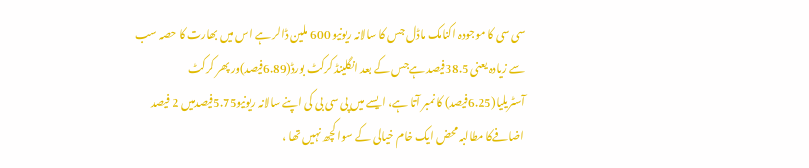سی سی کا موجودہ اکنامک ماڈل جس کا سالانہ ریونیو 600 ملین ڈالر ہے اس میں بھارت کا حصہ سب سے زیادہ یعنی 38.5فیصد ہےجس کے بعد انگلینڈ کرکٹ بورڈ(6.89فیصد)ور پھر کرکٹ آسٹریلیا(6.25فیصد) کا نمبر آتا ہے، ایسے میں پی سی بی کی اپنے سالانہ ریونیو5.75فیصدمیں 2 فیصد اضافےکا مطالبہ محض ایک خام خیالی کے سوا کچھ نہیں تھا ،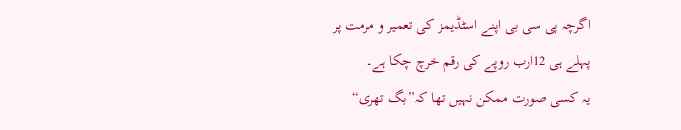اگرچہ پی سی بی اپنے اسٹڈیمز کی تعمیر و مرمت پر پہلے ہی 12ارب روپے کی رقم خرچ چکا ہے۔
یہ کسی صورت ممکن نہیں تھا کہ”بگ تھری“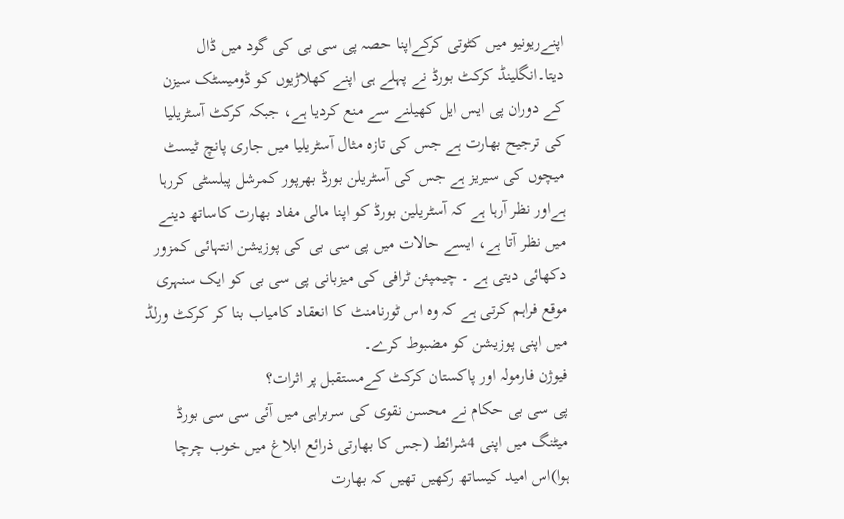اپنےریونیو میں کٹوتی کرکےاپنا حصہ پی سی بی کی گود میں ڈال دیتا۔انگلینڈ کرکٹ بورڈ نے پہلے ہی اپنے کھلاڑیوں کو ڈومیسٹک سیزن کے دوران پی ایس ایل کھیلنے سے منع کردیا ہے، جبکہ کرکٹ آسٹریلیا کی ترجیح بھارت ہے جس کی تازہ مثال آسٹریلیا میں جاری پانچ ٹیسٹ میچوں کی سیریز ہے جس کی آسٹریلن بورڈ بھرپور کمرشل پبلسٹی کررہا ہےاور نظر آرہا ہے کہ آسٹریلین بورڈ کو اپنا مالی مفاد بھارت کاساتھ دینے میں نظر آتا ہے، ایسے حالات میں پی سی بی کی پوزیشن انتہائی کمزور دکھائی دیتی ہے ۔ چیمپئن ٹرافی کی میزبانی پی سی بی کو ایک سنہری موقع فراہم کرتی ہے کہ وہ اس ٹورنامنٹ کا انعقاد کامیاب بنا کر کرکٹ ورلڈ میں اپنی پوزیشن کو مضبوط کرے۔
فیوژن فارمولہ اور پاکستان کرکٹ کےمستقبل پر اثرات؟
پی سی بی حکام نے محسن نقوی کی سربراہی میں آئی سی سی بورڈ میٹنگ میں اپنی 4شرائط (جس کا بھارتی ذرائع ابلاغ میں خوب چرچا ہوا)اس امید کیساتھ رکھیں تھیں کہ بھارت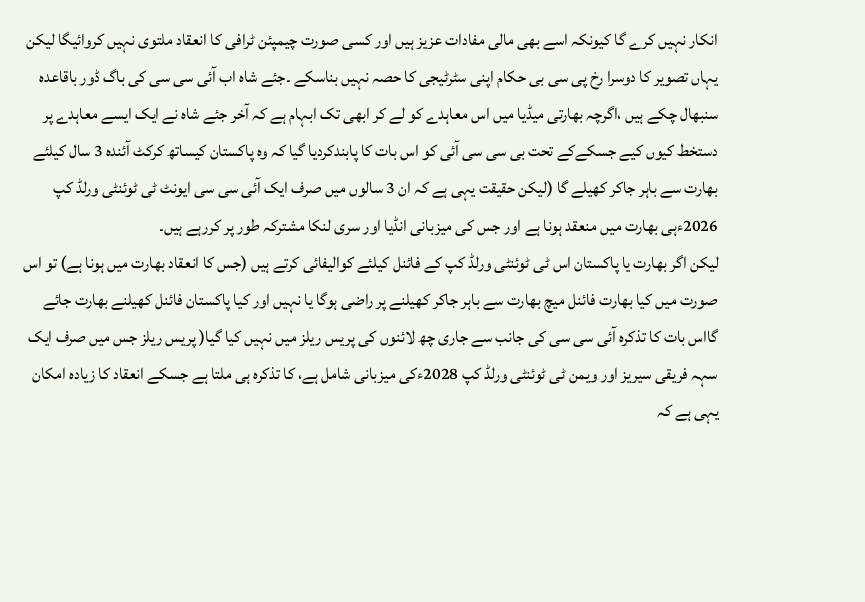انکار نہیں کرے گا کیونکہ اسے بھی مالی مفادات عزیز ہیں اور کسی صورت چیمپئن ٹرافی کا انعقاد ملتوی نہیں کروائیگا لیکن یہاں تصویر کا دوسرا رخ پی سی بی حکام اپنی سٹرٹیجی کا حصہ نہیں بناسکے ۔جئے شاہ اب آئی سی سی کی باگ ڈور باقاعدہ سنبھال چکے ہیں ،اگرچہ بھارتی میڈیا میں اس معاہدے کو لے کر ابھی تک ابہام ہے کہ آخر جئے شاہ نے ایک ایسے معاہدے پر دستخط کیوں کیے جسکےکے تحت بی سی سی آئی کو اس بات کا پابندکردیا گیا کہ وہ پاکستان کیساتھ کرکٹ آئندہ 3 سال کیلئے بھارت سے باہر جاکر کھیلے گا (لیکن حقیقت یہی ہے کہ ان 3 سالوں میں صرف ایک آئی سی سی ایونٹ ٹی ٹوئنٹی ورلڈ کپ 2026ءہی بھارت میں منعقد ہونا ہے اور جس کی میزبانی انڈیا اور سری لنکا مشترکہ طور پر کررہے ہیں۔
لیکن اگر بھارت یا پاکستان اس ٹی ٹوئنٹی ورلڈ کپ کے فائنل کیلئے کوالیفائی کرتے ہیں (جس کا انعقاد بھارت میں ہونا ہے) تو اس صورت میں کیا بھارت فائنل میچ بھارت سے باہر جاکر کھیلنے پر راضی ہوگا یا نہیں اور کیا پاکستان فائنل کھیلنے بھارت جائے گااس بات کا تذکرہ آئی سی سی کی جانب سے جاری چھ لائنوں کی پریس ریلز میں نہیں کیا گیا( پریس ریلز جس میں صرف ایک سہہ فریقی سیریز اور ویمن ٹی ٹوئنٹی ورلڈ کپ 2028ءکی میزبانی شامل ہے، کا تذکرہ ہی ملتا ہے جسکے انعقاد کا زیادہ امکان یہی ہے کہ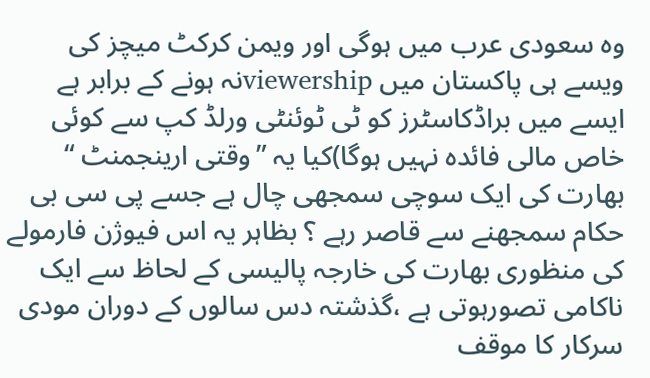وہ سعودی عرب میں ہوگی اور ویمن کرکٹ میچز کی ویسے ہی پاکستان میں viewershipنہ ہونے کے برابر ہے ایسے میں براڈکاسٹرز کو ٹی ٹوئنٹی ورلڈ کپ سے کوئی خاص مالی فائدہ نہیں ہوگا)کیا یہ ”وقتی ارینجمنٹ “ بھارت کی ایک سوچی سمجھی چال ہے جسے پی سی بی حکام سمجھنے سے قاصر رہے ؟ بظاہر یہ اس فیوژن فارمولے کی منظوری بھارت کی خارجہ پالیسی کے لحاظ سے ایک ناکامی تصورہوتی ہے ،گذشتہ دس سالوں کے دوران مودی سرکار کا موقف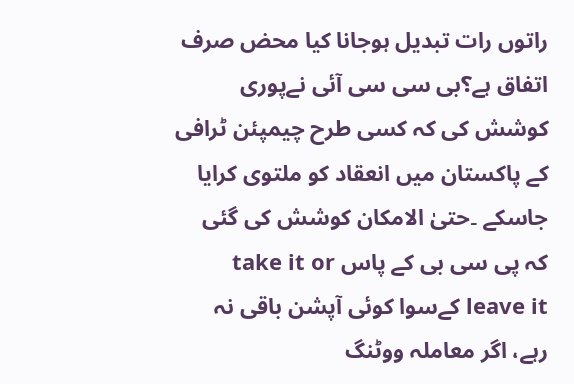راتوں رات تبدیل ہوجانا کیا محض صرف اتفاق ہے؟بی سی سی آئی نےپوری کوشش کی کہ کسی طرح چیمپئن ٹرافی کے پاکستان میں انعقاد کو ملتوی کرایا جاسکے ۔حتیٰ الامکان کوشش کی گئی کہ پی سی بی کے پاس take it or leave it کےسوا کوئی آپشن باقی نہ رہے، اگر معاملہ ووٹنگ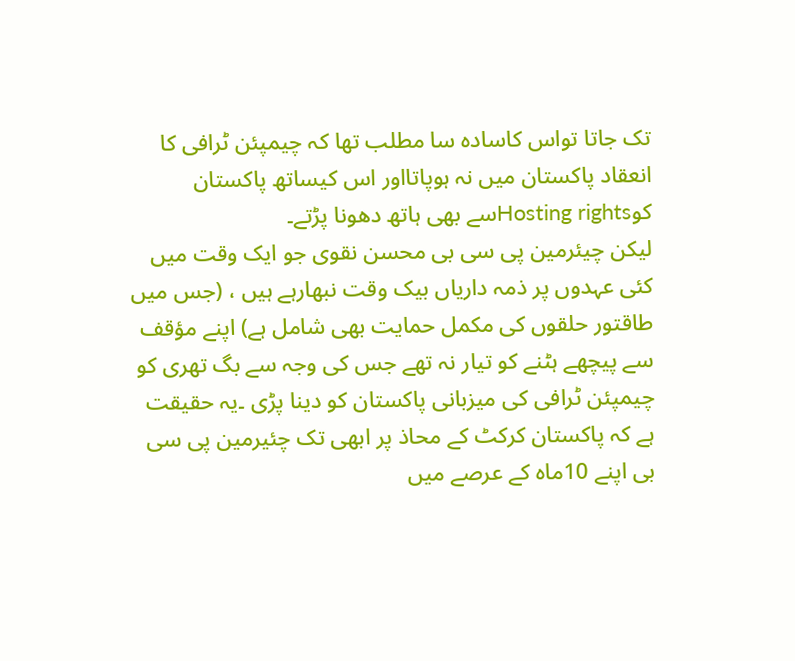تک جاتا تواس کاسادہ سا مطلب تھا کہ چیمپئن ٹرافی کا انعقاد پاکستان میں نہ ہوپاتااور اس کیساتھ پاکستان کوHosting rightsسے بھی ہاتھ دھونا پڑتے۔
لیکن چیئرمین پی سی بی محسن نقوی جو ایک وقت میں کئی عہدوں پر ذمہ داریاں بیک وقت نبھارہے ہیں ، (جس میں طاقتور حلقوں کی مکمل حمایت بھی شامل ہے) اپنے مؤقف سے پیچھے ہٹنے کو تیار نہ تھے جس کی وجہ سے بگ تھری کو چیمپئن ٹرافی کی میزبانی پاکستان کو دینا پڑی ۔یہ حقیقت ہے کہ پاکستان کرکٹ کے محاذ پر ابھی تک چئیرمین پی سی بی اپنے 10ماہ کے عرصے میں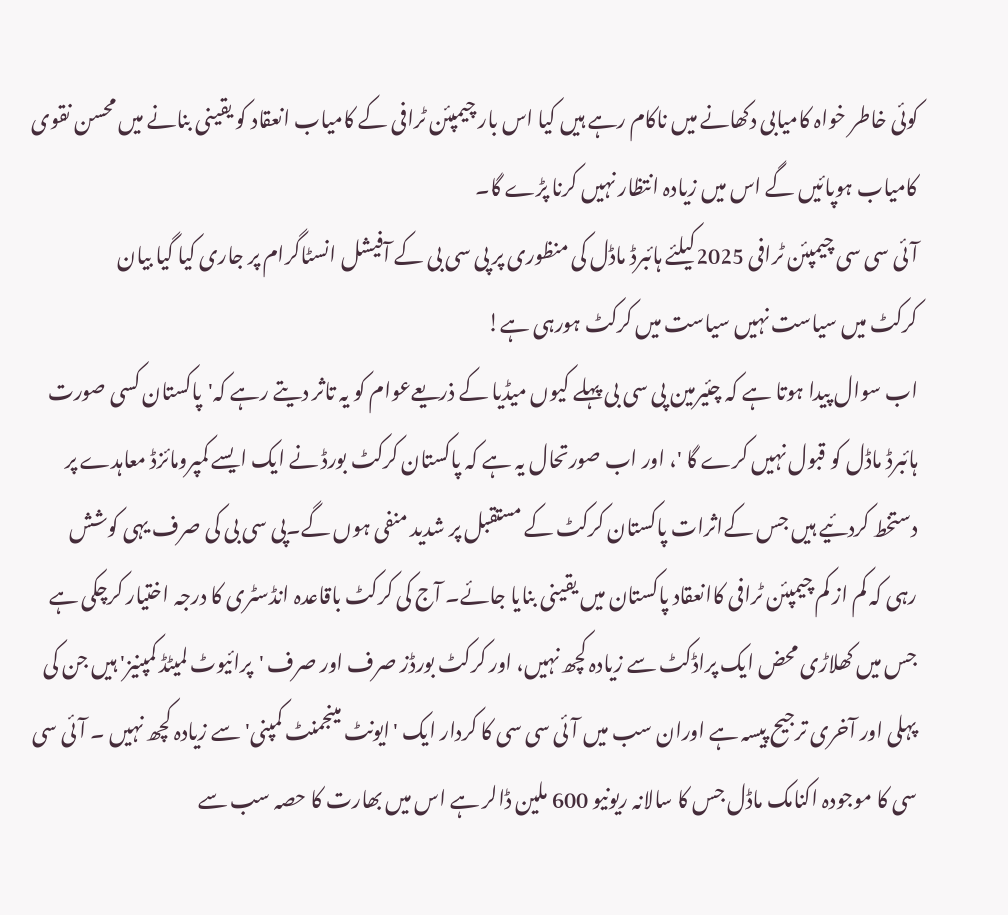کوئی خاطر خواہ کامیابی دکھانے میں ناکام رہے ہیں کیا اس بار چیمپئن ٹرافی کے کامیاب انعقاد کو یقینی بنانے میں محسن نقوی کامیاب ہوپائیں گے اس میں زیادہ انتظار نہیں کرنا پڑے گا۔
آئی سی سی چیمپئن ٹرافی 2025کیلئے ہائبرڈ ماڈل کی منظوری پر پی سی بی کے آفیشل انسٹاگرام پر جاری کیا گیا بیان
کرکٹ میں سیاست نہیں سیاست میں کرکٹ ہورہی ہے!
اب سوال پیدا ہوتا ہے کہ چئیرمین پی سی بی پہلے کیوں میڈیا کے ذریعےعوام کو یہ تاثر دیتے رہے کہ'پاکستان کسی صورت ہائبرڈ ماڈل کو قبول نہیں کرے گا '، اور اب صورتحال یہ ہے کہ پاکستان کرکٹ بورڈ نے ایک ایسے کمپرومائزڈ معاہدے پر دستخط کردئیے ہیں جس کےاثرات پاکستان کرکٹ کے مستقبل پر شدید منفی ہوں گے۔پی سی بی کی صرف یہی کوشش رہی کہ کم از کم چیمپئن ٹرافی کاانعقاد پاکستان میں یقینی بنایا جائے۔ آج کی کرکٹ باقاعدہ انڈسٹری کا درجہ اختیار کرچکی ہے جس میں کھلاڑی محض ایک پراڈکٹ سے زیادہ کچھ نہیں، اور کرکٹ بورڈز صرف اور صرف 'پرائیوٹ لمیٹڈ کمپنیز' ہیں جن کی پہلی اور آخری ترجیح پیسہ ہے اوران سب میں آئی سی سی کا کردار ایک 'ایونٹ مینجمنٹ کمپنی'سے زیادہ کچھ نہیں ۔ آئی سی سی کا موجودہ اکنامک ماڈل جس کا سالانہ ریونیو 600 ملین ڈالر ہے اس میں بھارت کا حصہ سب سے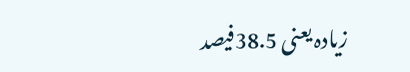زیادہ یعنی 38.5فیصد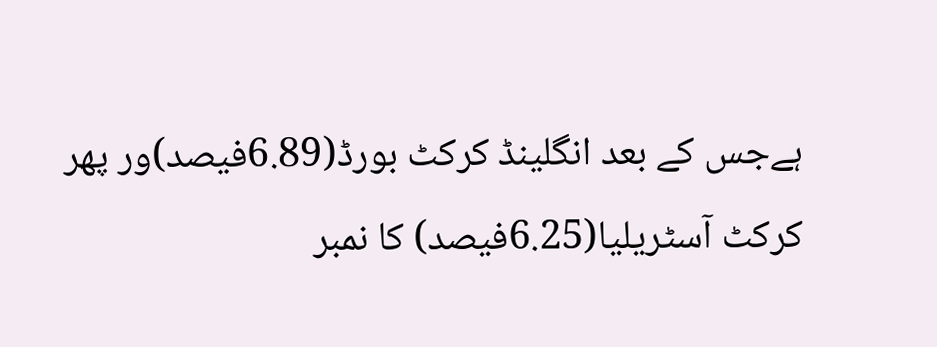ہےجس کے بعد انگلینڈ کرکٹ بورڈ(6.89فیصد)ور پھر کرکٹ آسٹریلیا(6.25فیصد) کا نمبر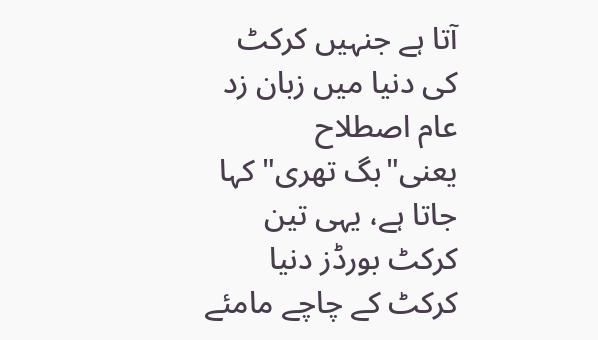آتا ہے جنہیں کرکٹ کی دنیا میں زبان زد عام اصطلاح یعنی"بگ تھری" کہا جاتا ہے، یہی تین کرکٹ بورڈز دنیا کرکٹ کے چاچے مامئے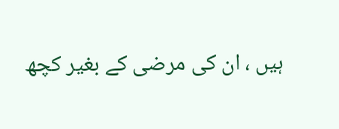ہیں ، ان کی مرضی کے بغیر کچھ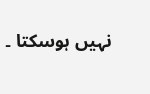نہیں ہوسکتا ۔